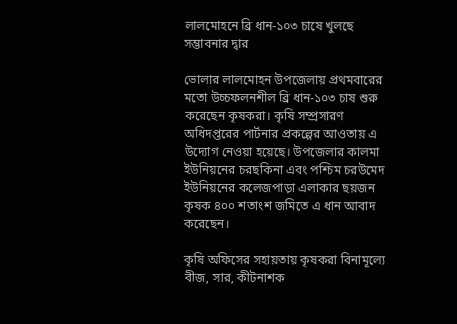লালমোহনে ব্রি ধান-১০৩ চাষে খুলছে সম্ভাবনার দ্বার

ভোলার লালমোহন উপজেলায় প্রথমবারের মতো উচ্চফলনশীল ব্রি ধান-১০৩ চাষ শুরু করেছেন কৃষকরা। কৃষি সম্প্রসারণ অধিদপ্তরের পার্টনার প্রকল্পের আওতায় এ উদ্যোগ নেওয়া হয়েছে। উপজেলার কালমা ইউনিয়নের চরছকিনা এবং পশ্চিম চরউমেদ ইউনিয়নের কলেজপাড়া এলাকার ছয়জন কৃষক ৪০০ শতাংশ জমিতে এ ধান আবাদ করেছেন।

কৃষি অফিসের সহায়তায় কৃষকরা বিনামূল্যে বীজ, সার, কীটনাশক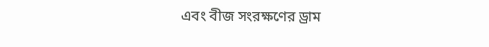এবং বীজ সংরক্ষণের ড্রাম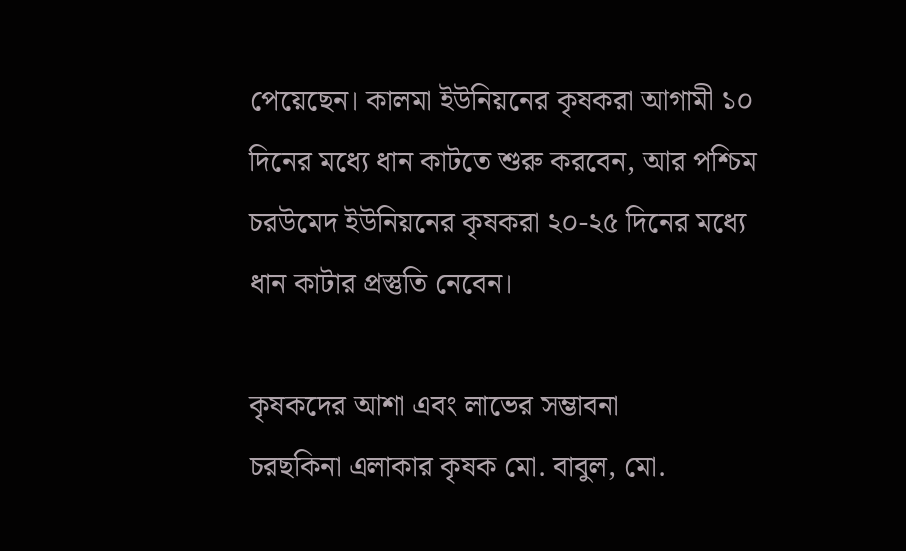পেয়েছেন। কালমা ইউনিয়নের কৃষকরা আগামী ১০ দিনের মধ্যে ধান কাটতে শুরু করবেন, আর পশ্চিম চরউমেদ ইউনিয়নের কৃষকরা ২০-২৫ দিনের মধ্যে ধান কাটার প্রস্তুতি নেবেন।

কৃষকদের আশা এবং লাভের সম্ভাবনা
চরছকিনা এলাকার কৃষক মো. বাবুল, মো.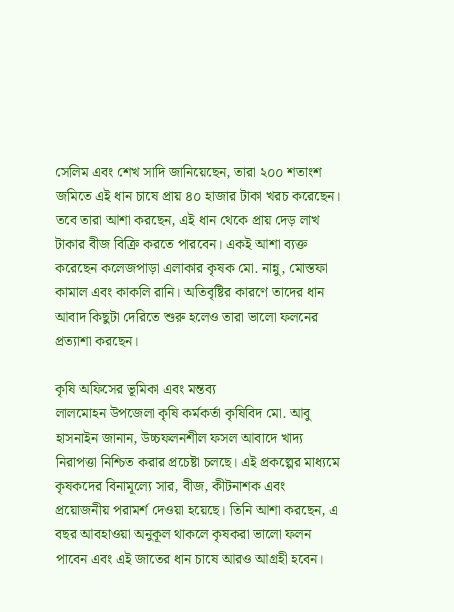সেলিম এবং শেখ সাদি জানিয়েছেন, তারা ২০০ শতাংশ জমিতে এই ধান চাষে প্রায় ৪০ হাজার টাকা খরচ করেছেন। তবে তারা আশা করছেন, এই ধান থেকে প্রায় দেড় লাখ টাকার বীজ বিক্রি করতে পারবেন। একই আশা ব্যক্ত করেছেন কলেজপাড়া এলাকার কৃষক মো. নান্নু, মোস্তফা কামাল এবং কাকলি রানি। অতিবৃষ্টির কারণে তাদের ধান আবাদ কিছুটা দেরিতে শুরু হলেও তারা ভালো ফলনের প্রত্যাশা করছেন।

কৃষি অফিসের ভূমিকা এবং মন্তব্য
লালমোহন উপজেলা কৃষি কর্মকর্তা কৃষিবিদ মো. আবু হাসনাইন জানান, উচ্চফলনশীল ফসল আবাদে খাদ্য নিরাপত্তা নিশ্চিত করার প্রচেষ্টা চলছে। এই প্রকল্পের মাধ্যমে কৃষকদের বিনামূল্যে সার, বীজ, কীটনাশক এবং প্রয়োজনীয় পরামর্শ দেওয়া হয়েছে। তিনি আশা করছেন, এ বছর আবহাওয়া অনুকূল থাকলে কৃষকরা ভালো ফলন পাবেন এবং এই জাতের ধান চাষে আরও আগ্রহী হবেন।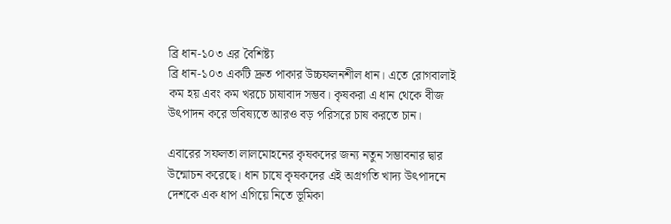ব্রি ধান-১০৩ এর বৈশিষ্ট্য
ব্রি ধান-১০৩ একটি দ্রুত পাকার উচ্চফলনশীল ধান। এতে রোগবালাই কম হয় এবং কম খরচে চাষাবাদ সম্ভব। কৃষকরা এ ধান থেকে বীজ উৎপাদন করে ভবিষ্যতে আরও বড় পরিসরে চাষ করতে চান।

এবারের সফলতা লালমোহনের কৃষকদের জন্য নতুন সম্ভাবনার দ্বার উন্মোচন করেছে। ধান চাষে কৃষকদের এই অগ্রগতি খাদ্য উৎপাদনে দেশকে এক ধাপ এগিয়ে নিতে ভূমিকা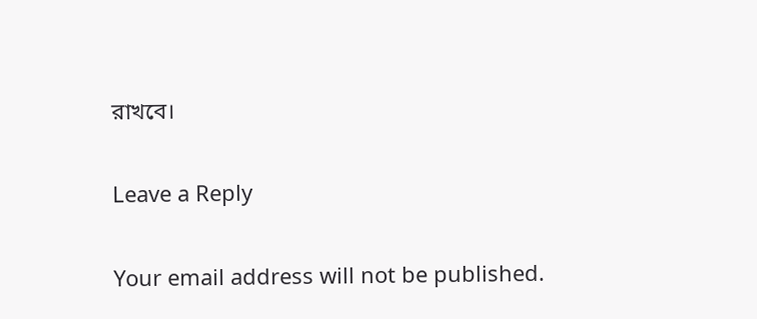রাখবে।

Leave a Reply

Your email address will not be published.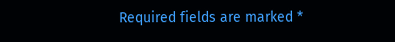Required fields are marked *